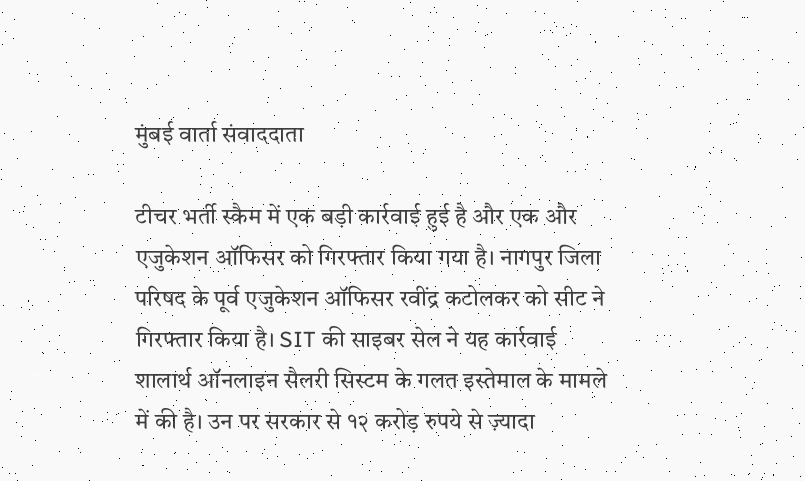मुंबई वार्ता संवाददाता

टीचर भर्ती स्कैम में एक बड़ी कार्रवाई हुई है और एक और एजुकेशन ऑफिसर को गिरफ्तार किया गया है। नागपुर जिला परिषद के पूर्व एजुकेशन ऑफिसर रवींद्र कटोलकर को सीट ने गिरफ्तार किया है। SIT की साइबर सेल ने यह कार्रवाई शालार्थ ऑनलाइन सैलरी सिस्टम के गलत इस्तेमाल के मामले में की है। उन पर सरकार से १२ करोड़ रुपये से ज़्यादा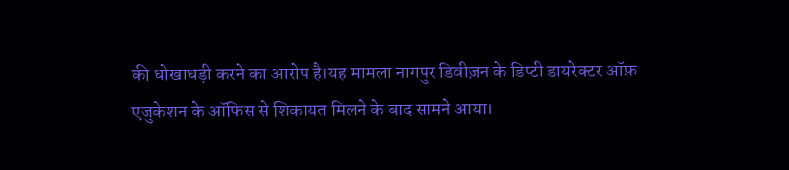की धोखाधड़ी करने का आरोप है।यह मामला नागपुर डिवीज़न के डिप्टी डायरेक्टर ऑफ़ एजुकेशन के ऑफिस से शिकायत मिलने के बाद सामने आया।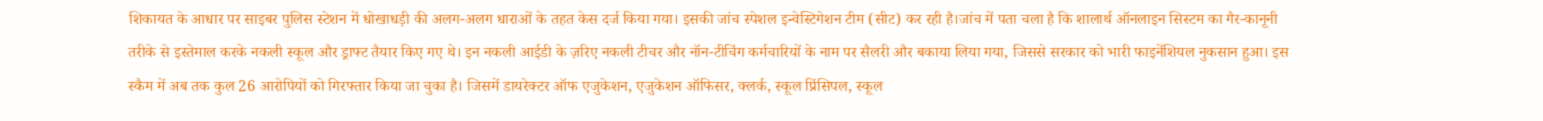शिकायत के आधार पर साइबर पुलिस स्टेशन में धोखाधड़ी की अलग-अलग धाराओं के तहत केस दर्ज किया गया। इसकी जांच स्पेशल इन्वेस्टिगेशन टीम (सीट) कर रही है।जांच में पता चला है कि शालार्थ ऑनलाइन सिस्टम का गैर-कानूनी तरीके से इस्तेमाल करके नकली स्कूल और ड्राफ्ट तैयार किए गए थे। इन नकली आईडी के ज़रिए नकली टीचर और नॉन-टीचिंग कर्मचारियों के नाम पर सैलरी और बकाया लिया गया, जिससे सरकार को भारी फाइनेंशियल नुकसान हुआ। इस स्कैम में अब तक कुल 26 आरोपियों को गिरफ्तार किया जा चुका है। जिसमें डायरेक्टर ऑफ एजुकेशन, एजुकेशन ऑफिसर, क्लर्क, स्कूल प्रिंसिपल, स्कूल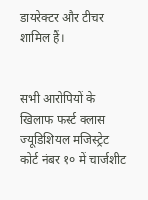डायरेक्टर और टीचर शामिल हैं।


सभी आरोपियों के खिलाफ फर्स्ट क्लास ज्यूडिशियल मजिस्ट्रेट कोर्ट नंबर १० में चार्जशीट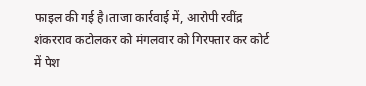फाइल की गई है।ताजा कार्रवाई में, आरोपी रवींद्र शंकरराव कटोलकर को मंगलवार को गिरफ्तार कर कोर्ट में पेश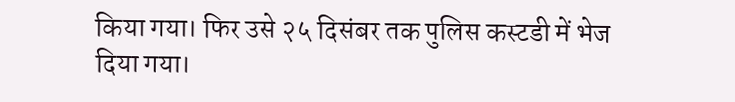किया गया। फिर उसे २५ दिसंबर तक पुलिस कस्टडी में भेज दिया गया।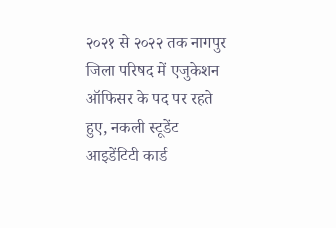२०२१ से २०२२ तक नागपुर जिला परिषद में एजुकेशन ऑफिसर के पद पर रहते हुए, नकली स्टूडेंट आइडेंटिटी कार्ड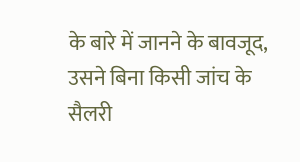के बारे में जानने के बावजूद, उसने बिना किसी जांच के सैलरी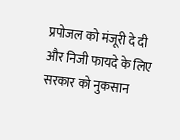प्रपोजल को मंजूरी दे दी और निजी फायदे के लिए सरकार को नुकसान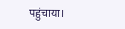पहुंचाया।